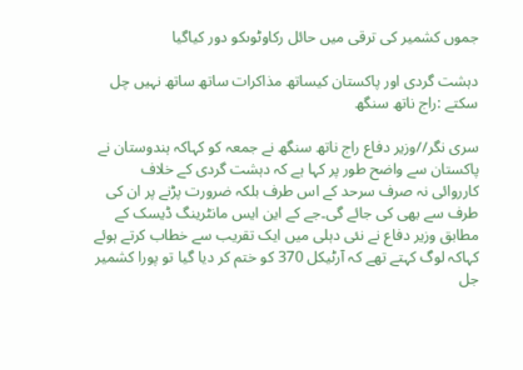جموں کشمیر کی ترقی میں حائل رکاوٹوںکو دور کیاگیا

دہشت گردی اور پاکستان کیساتھ مذاکرات ساتھ ساتھ نہیں چل سکتے :راج ناتھ سنگھ

سری نگر//وزیر دفاع راج ناتھ سنگھ نے جمعہ کو کہاکہ ہندوستان نے پاکستان سے واضح طور پر کہا ہے کہ دہشت گردی کے خلاف کارروائی نہ صرف سرحد کے اس طرف بلکہ ضرورت پڑنے پر ان کی طرف سے بھی کی جائے گی۔جے کے این ایس مانٹرینگ ڈیسک کے مطابق وزیر دفاع نے نئی دہلی میں ایک تقریب سے خطاب کرتے ہوئے کہاکہ لوگ کہتے تھے کہ آرٹیکل 370 کو ختم کر دیا گیا تو پورا کشمیر جل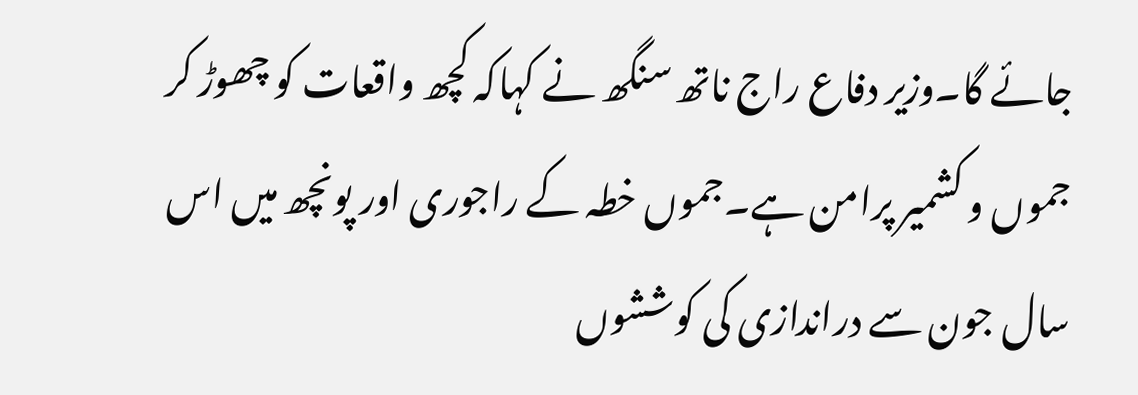جائے گا۔وزیر دفاع راج ناتھ سنگھ نے کہاکہ کچھ واقعات کو چھوڑ کر جموں و کشمیر پرامن ہے۔جموں خطہ کے راجوری اور پونچھ میں اس سال جون سے دراندازی کی کوششوں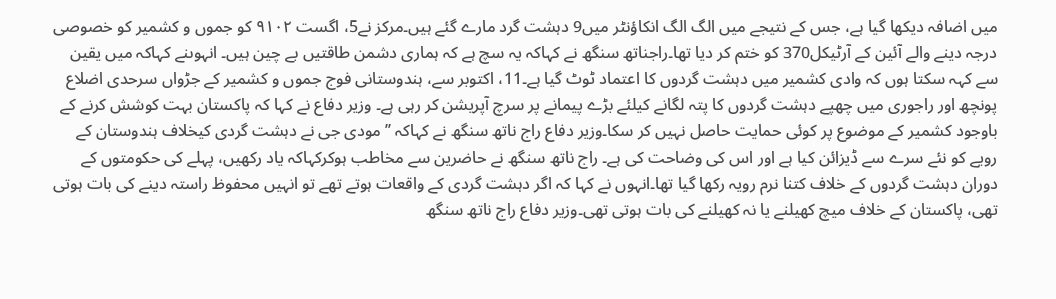میں اضافہ دیکھا گیا ہے، جس کے نتیجے میں الگ الگ انکاؤنٹر میں9 دہشت گرد مارے گئے ہیں۔مرکز نے5، اگست ۹۱۰۲ کو جموں و کشمیر کو خصوصی درجہ دینے والے آئین کے آرٹیکل370 کو ختم کر دیا تھا۔راجناتھ سنگھ نے کہاکہ یہ سچ ہے کہ ہماری دشمن طاقتیں بے چین ہیں۔ انہوںنے کہاکہ میں یقین سے کہہ سکتا ہوں کہ وادی کشمیر میں دہشت گردوں کا اعتماد ٹوٹ گیا ہے۔11، اکتوبر سے، ہندوستانی فوج جموں و کشمیر کے جڑواں سرحدی اضلاع پونچھ اور راجوری میں چھپے دہشت گردوں کا پتہ لگانے کیلئے بڑے پیمانے پر سرچ آپریشن کر رہی ہے۔ وزیر دفاع نے کہا کہ پاکستان بہت کوشش کرنے کے باوجود کشمیر کے موضوع پر کوئی حمایت حاصل نہیں کر سکا۔وزیر دفاع راج ناتھ سنگھ نے کہاکہ ’’مودی جی نے دہشت گردی کیخلاف ہندوستان کے رویے کو نئے سرے سے ڈیزائن کیا ہے اور اس کی وضاحت کی ہے۔ راج ناتھ سنگھ نے حاضرین سے مخاطب ہوکرکہاکہ یاد رکھیں، پہلے کی حکومتوں کے دوران دہشت گردوں کے خلاف کتنا نرم رویہ رکھا گیا تھا۔انہوں نے کہا کہ اگر دہشت گردی کے واقعات ہوتے تھے تو انہیں محفوظ راستہ دینے کی بات ہوتی تھی، پاکستان کے خلاف میچ کھیلنے یا نہ کھیلنے کی بات ہوتی تھی۔وزیر دفاع راج ناتھ سنگھ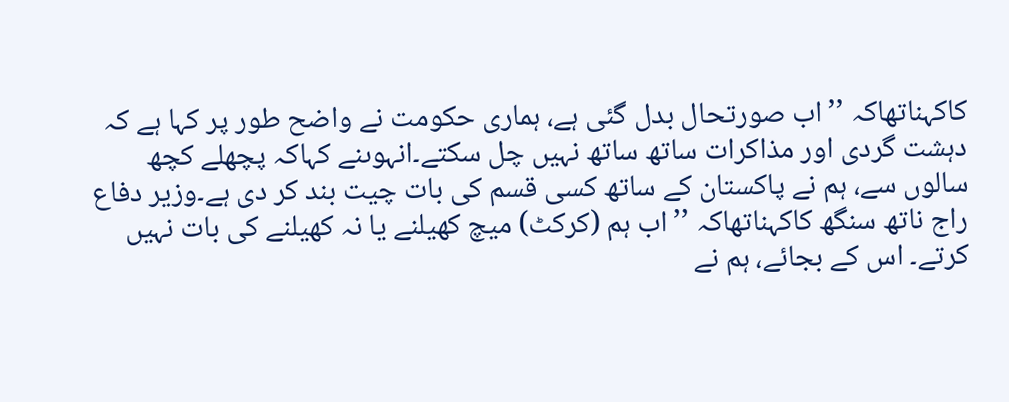کاکہناتھاکہ ’’اب صورتحال بدل گئی ہے، ہماری حکومت نے واضح طور پر کہا ہے کہ دہشت گردی اور مذاکرات ساتھ ساتھ نہیں چل سکتے۔انہوںنے کہاکہ پچھلے کچھ سالوں سے، ہم نے پاکستان کے ساتھ کسی قسم کی بات چیت بند کر دی ہے۔وزیر دفاع راج ناتھ سنگھ کاکہناتھاکہ ’’اب ہم (کرکٹ) میچ کھیلنے یا نہ کھیلنے کی بات نہیں کرتے۔ اس کے بجائے، ہم نے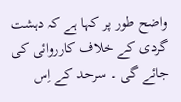واضح طور پر کہا ہے کہ دہشت گردی کے خلاف کارروائی کی جائے گی ۔ سرحد کے اِس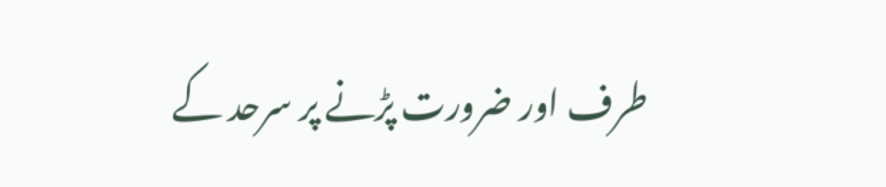طرف اور ضرورت پڑنے پر سرحد کے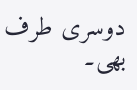دوسری طرف بھی۔